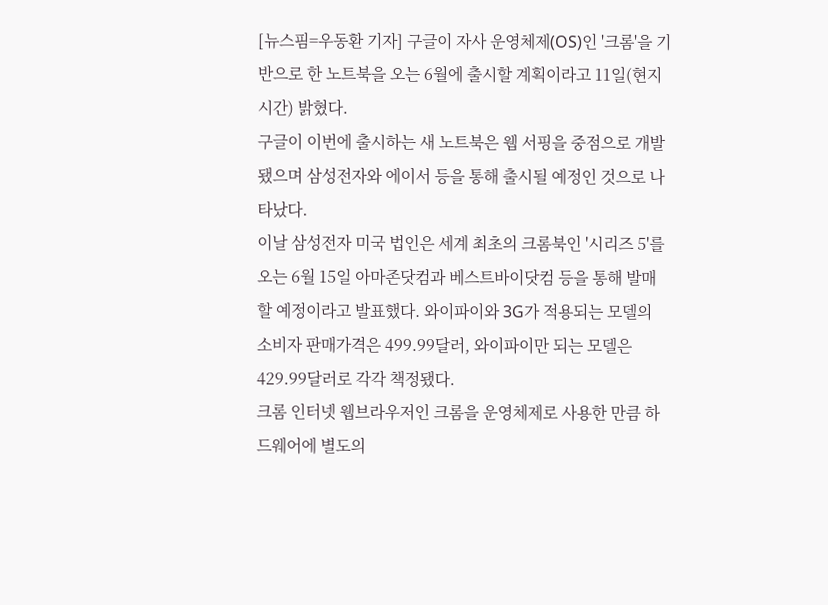[뉴스핌=우동환 기자] 구글이 자사 운영체제(OS)인 '크롬'을 기반으로 한 노트북을 오는 6월에 출시할 계획이라고 11일(현지시간) 밝혔다.
구글이 이번에 출시하는 새 노트북은 웹 서핑을 중점으로 개발됐으며 삼성전자와 에이서 등을 통해 출시될 예정인 것으로 나타났다.
이날 삼성전자 미국 법인은 세계 최초의 크롬북인 '시리즈 5'를 오는 6월 15일 아마존닷컴과 베스트바이닷컴 등을 통해 발매할 예정이라고 발표했다. 와이파이와 3G가 적용되는 모델의 소비자 판매가격은 499.99달러, 와이파이만 되는 모델은 429.99달러로 각각 책정됐다.
크롬 인터넷 웹브라우저인 크롬을 운영체제로 사용한 만큼 하드웨어에 별도의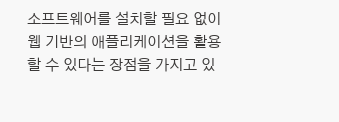소프트웨어를 설치할 필요 없이 웹 기반의 애플리케이션을 활용할 수 있다는 장점을 가지고 있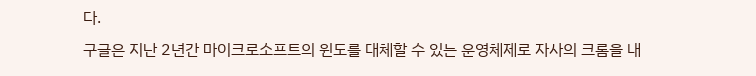다.
구글은 지난 2년간 마이크로소프트의 윈도를 대체할 수 있는 운영체제로 자사의 크롬을 내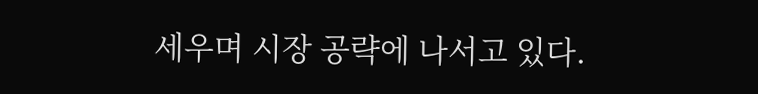세우며 시장 공략에 나서고 있다.